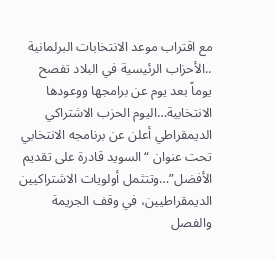مع اقتراب موعد الانتخابات البرلمانية ..الأحزاب الرئيسية في البلاد تفصح يوماً بعد يوم عن برامجها ووعودها الانتخابية…اليوم الحزب الاشتراكي الديمقراطي أعلن عن برنامجه الانتخابي تحت عنوان “السويد قادرة على تقديم الأفضل”…وتتثمل أولويات الاشتراكيين الديمقراطيين، في وقف الجريمة والفصل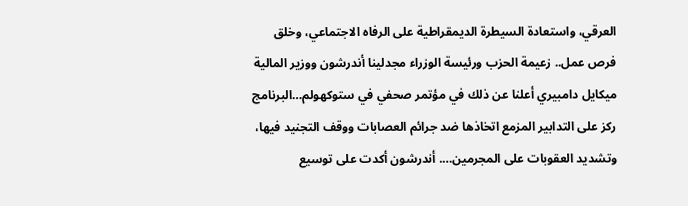العرقي، واستعادة السيطرة الديمقراطية على الرفاه الاجتماعي، وخلق فرص عمل.. زعيمة الحزب ورئيسة الوزراء مجدلينا أندرشون ووزير المالية ميكايل دامبيري أعلنا عن ذلك في مؤتمر صحفي في ستوكهولم…البرنامج ركز على التدابير المزمع اتخاذها ضد جرائم العصابات ووقف التجنيد فيها، وتشديد العقوبات على المجرمين…. أندرشون أكدت على توسيع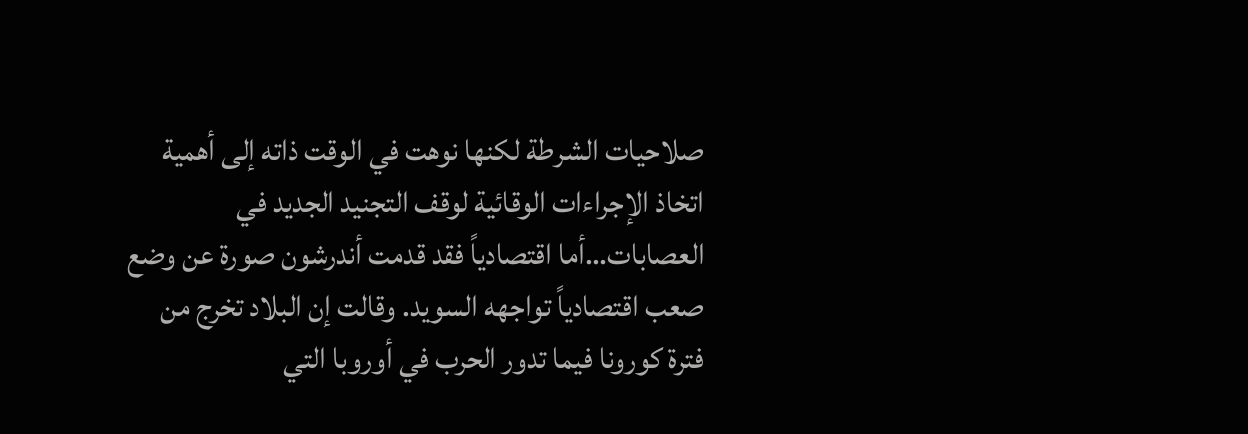صلاحيات الشرطة لكنها نوهت في الوقت ذاته إلى أهمية اتخاذ الإجراءات الوقائية لوقف التجنيد الجديد في العصابات…أما اقتصادياً فقد قدمت أندرشون صورة عن وضع صعب اقتصادياً تواجهه السويد. وقالت إن البلاد تخرج من فترة كورونا فيما تدور الحرب في أوروبا التي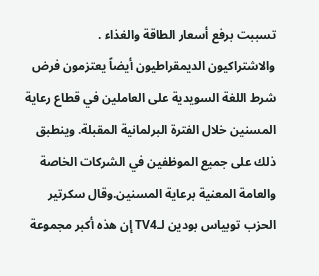تسببت برفع أسعار الطاقة والغذاء .
والاشتراكيون الديمقراطيون أيضاً يعتزمون فرض شرط اللغة السويدية على العاملين في قطاع رعاية المسنين خلال الفترة البرلمانية المقبلة. وينطبق ذلك على جميع الموظفين في الشركات الخاصة والعامة المعنية برعاية المسنين.وقال سكرتير الحزب توبياس بودين لـTV4 إن هذه أكبر مجموعة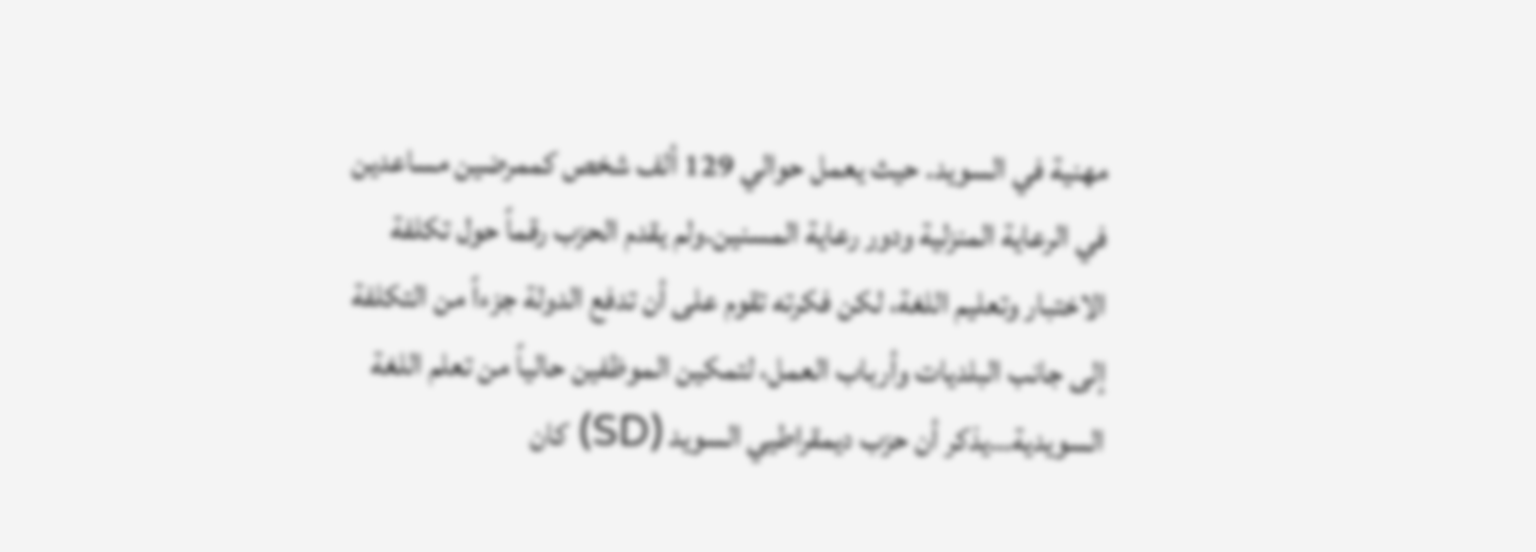مهنية في السويد. حيث يعمل حوالي 129 ألف شخص كممرضين مساعدين في الرعاية المنزلية ودور رعاية المسنين.ولم يقدم الحزب رقماً حول تكلفة الاختبار وتعليم اللغة، لكن فكرته تقوم على أن تدفع الدولة جزءاً من التكلفة إلى جانب البلديات وأرباب العمل، لتمكين الموظفين حالياً من تعلم اللغة السويدية…يذكر أن حزب ديمقراطيي السويد (SD) كان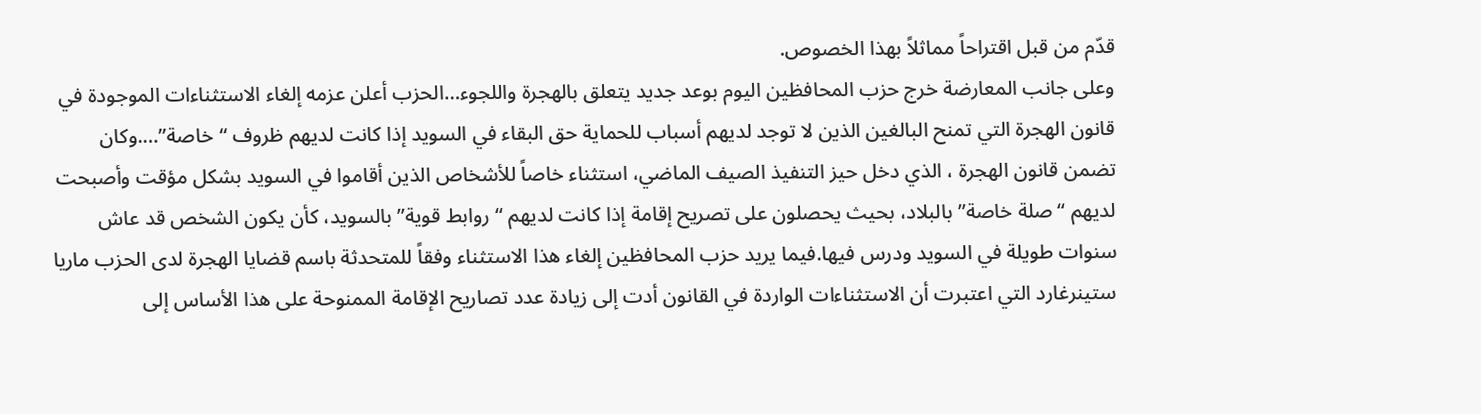قدّم من قبل اقتراحاً مماثلاً بهذا الخصوص.
وعلى جانب المعارضة خرج حزب المحافظين اليوم بوعد جديد يتعلق بالهجرة واللجوء…الحزب أعلن عزمه إلغاء الاستثناءات الموجودة في قانون الهجرة التي تمنح البالغين الذين لا توجد لديهم أسباب للحماية حق البقاء في السويد إذا كانت لديهم ظروف “خاصة”….وكان تضمن قانون الهجرة ، الذي دخل حيز التنفيذ الصيف الماضي، استثناء خاصاً للأشخاص الذين أقاموا في السويد بشكل مؤقت وأصبحت لديهم “صلة خاصة” بالبلاد، بحيث يحصلون على تصريح إقامة إذا كانت لديهم “روابط قوية” بالسويد، كأن يكون الشخص قد عاش سنوات طويلة في السويد ودرس فيها.فيما يريد حزب المحافظين إلغاء هذا الاستثناء وفقاً للمتحدثة باسم قضايا الهجرة لدى الحزب ماريا ستينرغارد التي اعتبرت أن الاستثناءات الواردة في القانون أدت إلى زيادة عدد تصاريح الإقامة الممنوحة على هذا الأساس إلى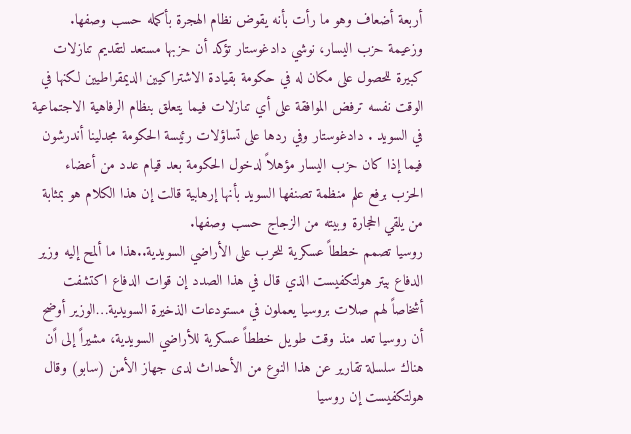أربعة أضعاف وهو ما رأت بأنه يقوض نظام الهجرة بأكمله حسب وصفها.
وزعيمة حزب اليسار، نوشي دادغوستار تؤكد أن حزبها مستعد لتقديم تنازلات كبيرة للحصول على مكان له في حكومة بقيادة الاشتراكيين الديمقراطيين لكنها في الوقت نفسه ترفض الموافقة على أي تنازلات فيما يتعلق بنظام الرفاهية الاجتماعية في السويد . دادغوستار وفي ردها على تساؤلات رئيسة الحكومة مجدلينا أندرشون فيما إذا كان حزب اليسار مؤهلاً لدخول الحكومة بعد قيام عدد من أعضاء الحزب برفع علم منظمة تصنفها السويد بأنها إرهابية قالت إن هذا الكلام هو بمثابة من يلقي الحجارة وبيته من الزجاج حسب وصفها.
روسيا تصمم خططاً عسكرية للحرب على الأراضي السويدية..هذا ما ألمح إليه وزير الدفاع بيتر هولتكفيست الذي قال في هذا الصدد إن قوات الدفاع اكتشفت أشخاصاً لهم صلات بروسيا يعملون في مستودعات الذخيرة السويدية…الوزير أوضح أن روسيا تعد منذ وقت طويل خططاً عسكرية للأراضي السويدية، مشيراً إلى اًن هناك سلسلة تقارير عن هذا النوع من الأحداث لدى جهاز الأمن (سابو) وقال هولتكفيست إن روسيا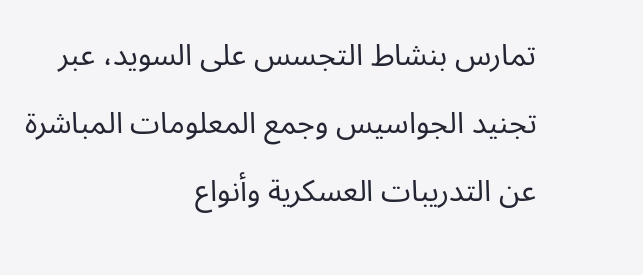تمارس بنشاط التجسس على السويد، عبر تجنيد الجواسيس وجمع المعلومات المباشرة عن التدريبات العسكرية وأنواع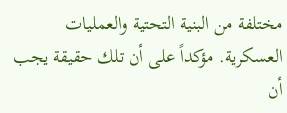مختلفة من البنية التحتية والعمليات العسكرية. مؤكداً على أن تلك حقيقة يجب أن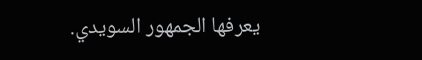يعرفها الجمهور السويدي.